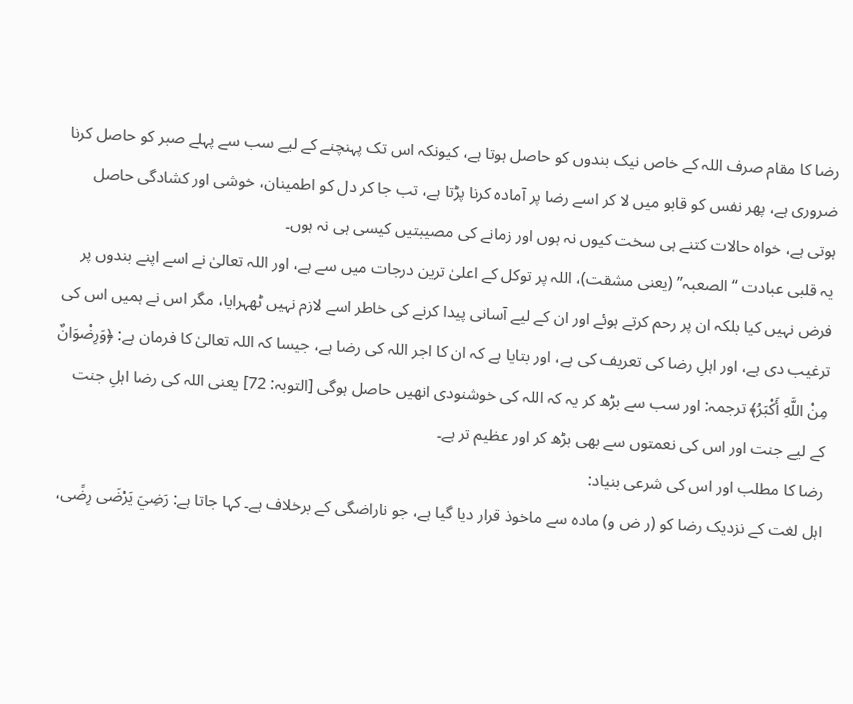رضا کا مقام صرف اللہ کے خاص نیک بندوں کو حاصل ہوتا ہے، کیونکہ اس تک پہنچنے کے لیے سب سے پہلے صبر کو حاصل کرنا ضروری ہے، پھر نفس کو قابو میں لا کر اسے رضا پر آمادہ کرنا پڑتا ہے، تب جا کر دل کو اطمینان، خوشی اور کشادگی حاصل ہوتی ہے، خواہ حالات کتنے ہی سخت کیوں نہ ہوں اور زمانے کی مصیبتیں کیسی ہی نہ ہوں۔
یہ قلبی عبادت “الصعبہ” (یعنی مشقت)، اللہ پر توکل کے اعلیٰ ترین درجات میں سے ہے، اور اللہ تعالیٰ نے اسے اپنے بندوں پر فرض نہیں کیا بلکہ ان پر رحم کرتے ہوئے اور ان کے لیے آسانی پیدا کرنے کی خاطر اسے لازم نہیں ٹھہرایا، مگر اس نے ہمیں اس کی ترغیب دی ہے، اور اہلِ رضا کی تعریف کی ہے، اور بتایا ہے کہ ان کا اجر اللہ کی رضا ہے، جیسا کہ اللہ تعالیٰ کا فرمان ہے: ﴿وَرِضْوَانٌ مِنْ اللَّهِ أَكْبَرُ﴾ ترجمہ: اور سب سے بڑھ کر یہ کہ اللہ کی خوشنودی انھیں حاصل ہوگی [التوبہ: 72] یعنی اللہ کی رضا اہلِ جنت کے لیے جنت اور اس کی نعمتوں سے بھی بڑھ کر اور عظیم تر ہے۔
رضا کا مطلب اور اس کی شرعی بنیاد:
اہل لغت کے نزدیک رضا کو (ر ض و) مادہ سے ماخوذ قرار دیا گیا ہے، جو ناراضگی کے برخلاف ہے۔ کہا جاتا ہے: رَضِيَ يَرْضَى رِضًى،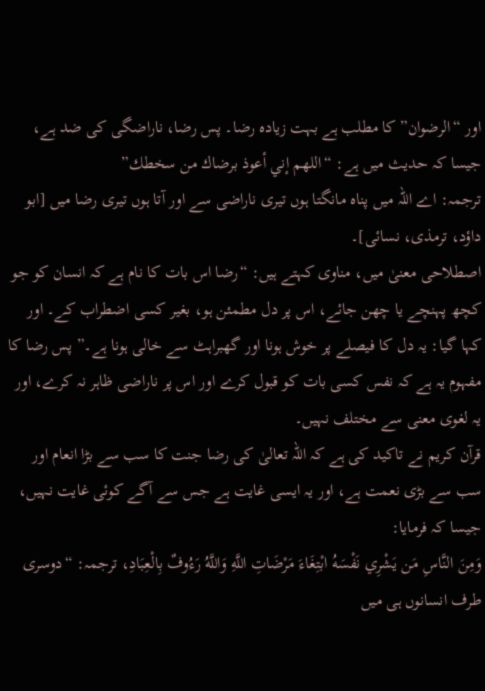اور “الرضوان” کا مطلب ہے بہت زیادہ رضا۔ پس رضا، ناراضگی کی ضد ہے، جیسا کہ حدیث میں ہے: “اللهم إني أعوذ برضاك من سخطك”
ترجمہ: اے اللہ میں پناہ مانگتا ہوں تیری ناراضی سے اور آتا ہوں تیری رضا میں [ابو داؤد، ترمذی، نسائی]۔
اصطلاحی معنیٰ میں، مناوی کہتے ہیں: “رضا اس بات کا نام ہے کہ انسان کو جو کچھ پہنچے یا چھن جائے، اس پر دل مطمئن ہو، بغیر کسی اضطراب کے۔ اور کہا گیا: یہ دل کا فیصلے پر خوش ہونا اور گھبراہٹ سے خالی ہونا ہے۔” پس رضا کا مفہوم یہ ہے کہ نفس کسی بات کو قبول کرے اور اس پر ناراضی ظاہر نہ کرے، اور یہ لغوی معنی سے مختلف نہیں۔
قرآن کریم نے تاکید کی ہے کہ اللہ تعالیٰ کی رضا جنت کا سب سے بڑا انعام اور سب سے بڑی نعمت ہے، اور یہ ایسی غایت ہے جس سے آگے کوئی غایت نہیں، جیسا کہ فرمایا:
وَمِنَ النَّاسِ مَن يَشْرِي نَفْسَهُ ابْتِغَاءَ مَرْضَاتِ اللَّهِ وَاللَّهُ رَءُوفٌ بِالْعِبَادِ، ترجمہ: “دوسری طرف انسانوں ہی میں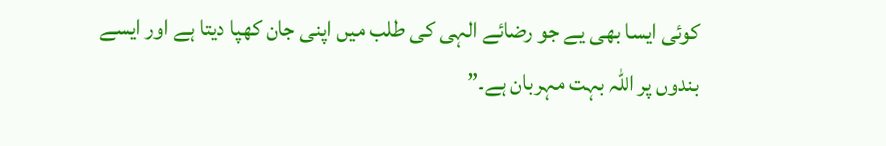کوئی ایسا بھی یے جو رضائے الہی کی طلب میں اپنی جان کھپا دیتا ہے اور ایسے بندوں پر اللہ بہت مہربان ہے۔”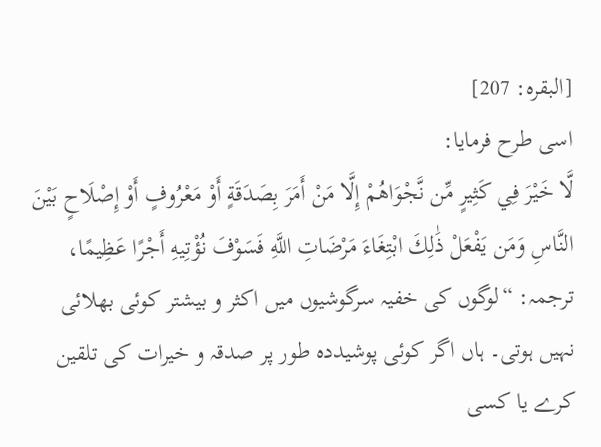[البقرہ: 207]
اسی طرح فرمایا:
لَّا خَيْرَ فِي كَثِيرٍ مِّن نَّجْوَاهُمْ إِلَّا مَنْ أَمَرَ بِصَدَقَةٍ أَوْ مَعْرُوفٍ أَوْ إِصْلَاحٍ بَيْنَ النَّاسِ وَمَن يَفْعَلْ ذَٰلِكَ ابْتِغَاءَ مَرْضَاتِ اللَّهِ فَسَوْفَ نُؤْتِيهِ أَجْرًا عَظِيمًا، ترجمہ: “لوگوں کی خفیہ سرگوشیوں میں اکثر و بیشتر کوئی بھلائی نہیں ہوتی۔ ہاں اگر کوئی پوشیددہ طور پر صدقہ و خیرات کی تلقین کرے یا کسی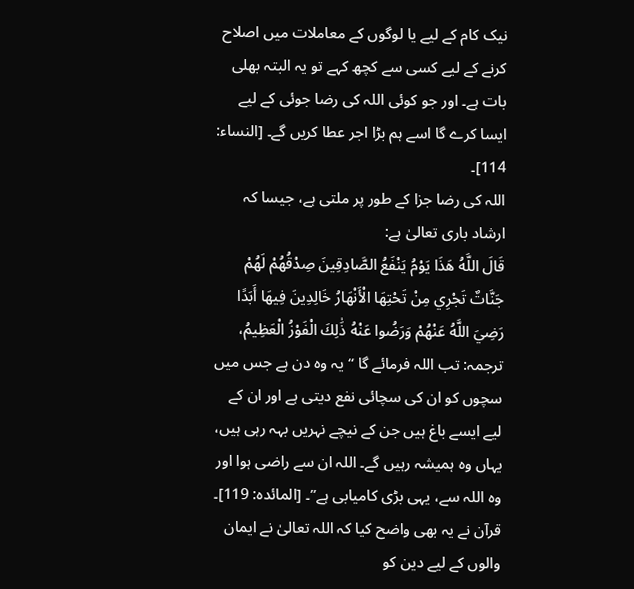نیک کام کے لیے یا لوگوں کے معاملات میں اصلاح کرنے کے لیے کسی سے کچھ کہے تو یہ البتہ بھلی بات ہے۔ اور جو کوئی اللہ کی رضا جوئی کے لیے ایسا کرے گا اسے ہم بڑا اجر عطا کریں گے۔ [النساء: 114]۔
اللہ کی رضا جزا کے طور پر ملتی ہے، جیسا کہ ارشاد باری تعالیٰ ہے:
قَالَ اللَّهُ هَذَا يَوْمُ يَنْفَعُ الصَّادِقِينَ صِدْقُهُمْ لَهُمْ جَنَّاتٌ تَجْرِي مِنْ تَحْتِهَا الْأَنْهَارُ خَالِدِينَ فِيهَا أَبَدًا رَضِيَ اللَّهُ عَنْهُمْ وَرَضُوا عَنْهُ ذَٰلِكَ الْفَوْزُ الْعَظِيمُ، ترجمہ: تب اللہ فرمائے گا “یہ وہ دن ہے جس میں سچوں کو ان کی سچائی نفع دیتی ہے اور ان کے لیے ایسے باغ ہیں جن کے نیچے نہریں بہہ رہی ہیں، یہاں وہ ہمیشہ رہیں گے۔ اللہ ان سے راضی ہوا اور وہ اللہ سے، یہی بڑی کامیابی ہے”۔ [المائدہ: 119]۔
قرآن نے یہ بھی واضح کیا کہ اللہ تعالیٰ نے ایمان والوں کے لیے دین کو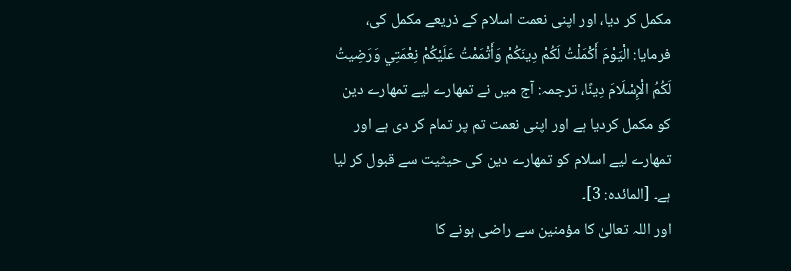مکمل کر دیا، اور اپنی نعمت اسلام کے ذریعے مکمل کی، فرمایا: الْيَوْمَ أَكْمَلْتُ لَكُمْ دِينَكُمْ وَأَتْمَمْتُ عَلَيْكُمْ نِعْمَتِي وَرَضِيتُ لَكُمُ الْإِسْلَامَ دِينًا، ترجمہ: آج میں نے تمھارے لیے تمھارے دین کو مکمل کردیا ہے اور اپنی نعمت تم پر تمام کر دی ہے اور تمھارے لیے اسلام کو تمھارے دین کی حیثیت سے قبول کر لیا ہے۔ [المائدہ: 3]۔
اور اللہ تعالیٰ کا مؤمنین سے راضی ہونے کا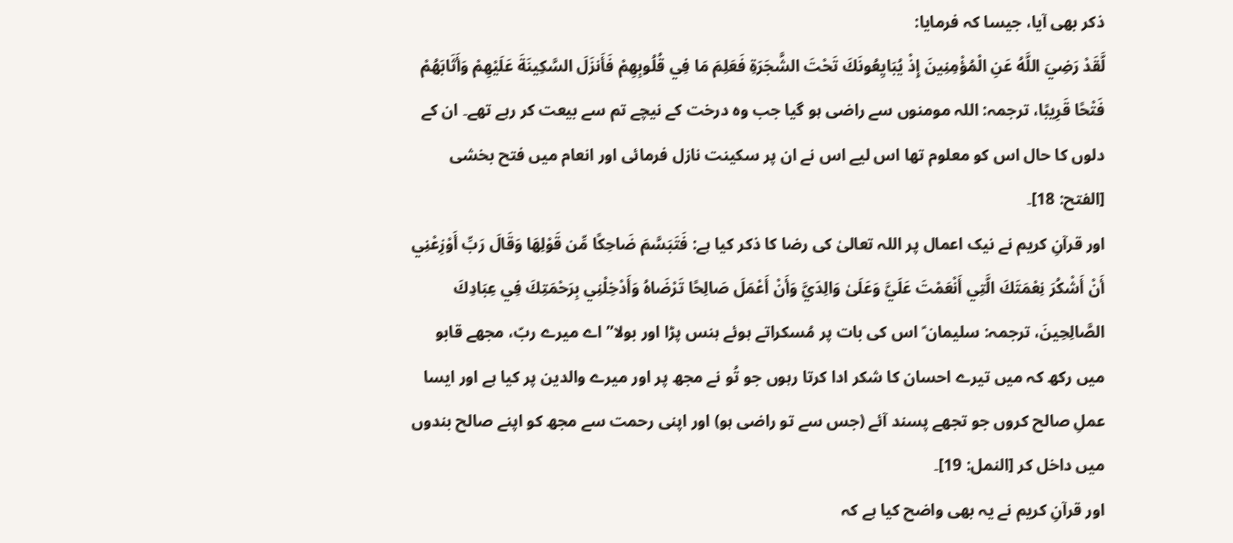ذکر بھی آیا، جیسا کہ فرمایا:
لَّقَدْ رَضِيَ اللَّهُ عَنِ الْمُؤْمِنِينَ إِذْ يُبَايِعُونَكَ تَحْتَ الشَّجَرَةِ فَعَلِمَ مَا فِي قُلُوبِهِمْ فَأَنزَلَ السَّكِينَةَ عَلَيْهِمْ وَأَثَابَهُمْ فَتْحًا قَرِيبًا، ترجمہ: اللہ مومنوں سے راضی ہو گیا جب وہ درخت کے نیچے تم سے بیعت کر رہے تھے۔ ان کے دلوں کا حال اس کو معلوم تھا اس لیے اس نے ان پر سکینت نازل فرمائی اور انعام میں فتح بخشی [الفتح: 18]۔
اور قرآنِ کریم نے نیک اعمال پر اللہ تعالیٰ کی رضا کا ذکر کیا ہے: فَتَبَسَّمَ ضَاحِكًا مِّن قَوْلِهَا وَقَالَ رَبِّ أَوْزِعْنِي أَنْ أَشْكُرَ نِعْمَتَكَ الَّتِي أَنْعَمْتَ عَلَيَّ وَعَلَىٰ وَالِدَيَّ وَأَنْ أَعْمَلَ صَالِحًا تَرْضَاهُ وَأَدْخِلْنِي بِرَحْمَتِكَ فِي عِبَادِكَ الصَّالِحِينَ، ترجمہ: سلیمان ؑ اس کی بات پر مُسکراتے ہوئے ہنس پڑا اور بولا”اے میرے ربّ، مجھے قابو میں رکھ کہ میں تیرے احسان کا شکر ادا کرتا رہوں جو تُو نے مجھ پر اور میرے والدین پر کیا ہے اور ایسا عملِ صالح کروں جو تجھے پسند آئے (جس سے تو راضی ہو) اور اپنی رحمت سے مجھ کو اپنے صالح بندوں میں داخل کر [النمل: 19]۔
اور قرآنِ کریم نے یہ بھی واضح کیا ہے کہ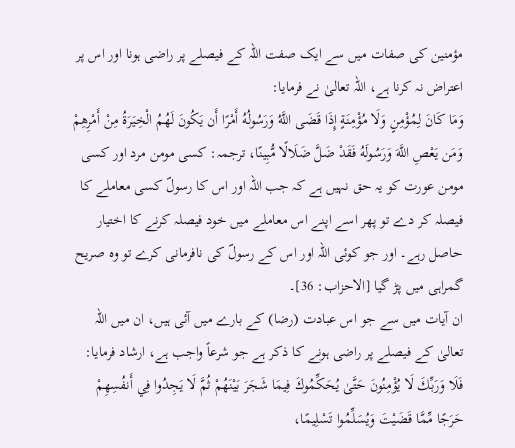مؤمنین کی صفات میں سے ایک صفت اللہ کے فیصلے پر راضی ہونا اور اس پر اعتراض نہ کرنا ہے، اللہ تعالیٰ نے فرمایا:
وَمَا كَانَ لِمُؤْمِنٍ وَلَا مُؤْمِنَةٍ إِذَا قَضَى اللَّهُ وَرَسُولُهُ أَمْرًا أَن يَكُونَ لَهُمُ الْخِيَرَةُ مِنْ أَمْرِهِمْ وَمَن يَعْصِ اللَّهَ وَرَسُولَهُ فَقَدْ ضَلَّ ضَلَالًا مُّبِينًا، ترجمہ: کسی مومن مرد اور کسی مومن عورت کو یہ حق نہیں ہے کہ جب اللہ اور اس کا رسولؐ کسی معاملے کا فیصلہ کر دے تو پھر اسے اپنے اس معاملے میں خود فیصلہ کرنے کا اختیار حاصل رہے۔ اور جو کوئی اللہ اور اس کے رسولؐ کی نافرمانی کرے تو وہ صریح گمراہی میں پڑ گیا [الاحزاب: 36]۔
ان آیات میں سے جو اس عبادت (رضا) کے بارے میں آئی ہیں، ان میں اللہ تعالیٰ کے فیصلے پر راضی ہونے کا ذکر ہے جو شرعاً واجب ہے، ارشاد فرمایا:
فَلَا وَرَبِّكَ لَا يُؤْمِنُونَ حَتَّىٰ يُحَكِّمُوكَ فِيمَا شَجَرَ بَيْنَهُمْ ثُمَّ لَا يَجِدُوا فِي أَنفُسِهِمْ حَرَجًا مِّمَّا قَضَيْتَ وَيُسَلِّمُوا تَسْلِيمًا،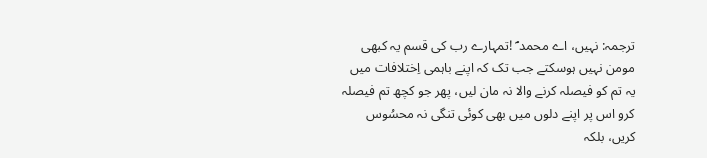ترجمہ: نہیں، اے محمد ؐ !تمہارے رب کی قسم یہ کبھی مومن نہیں ہوسکتے جب تک کہ اپنے باہمی اِختلافات میں یہ تم کو فیصلہ کرنے والا نہ مان لیں، پھر جو کچھ تم فیصلہ کرو اس پر اپنے دلوں میں بھی کوئی تنگی نہ محسُوس کریں، بلکہ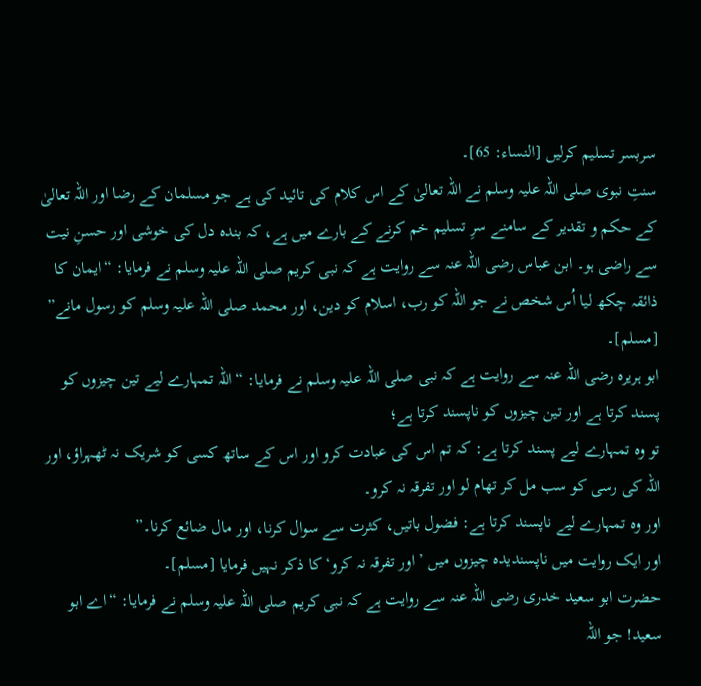سربسر تسلیم کرلیں [النساء: 65]۔
سنتِ نبوی صلی اللہ علیہ وسلم نے اللہ تعالیٰ کے اس کلام کی تائید کی ہے جو مسلمان کے رضا اور اللہ تعالیٰ کے حکم و تقدیر کے سامنے سرِ تسلیم خم کرنے کے بارے میں ہے، کہ بندہ دل کی خوشی اور حسنِ نیت سے راضی ہو۔ ابن عباس رضی اللہ عنہ سے روایت ہے کہ نبی کریم صلی اللہ علیہ وسلم نے فرمایا: “ایمان کا ذائقہ چکھ لیا اُس شخص نے جو اللہ کو رب، اسلام کو دین، اور محمد صلی اللہ علیہ وسلم کو رسول مانے” [مسلم]۔
ابو ہریرہ رضی اللہ عنہ سے روایت ہے کہ نبی صلی اللہ علیہ وسلم نے فرمایا: “اللہ تمہارے لیے تین چیزوں کو پسند کرتا ہے اور تین چیزوں کو ناپسند کرتا ہے؛
تو وہ تمہارے لیے پسند کرتا ہے: کہ تم اس کی عبادت کرو اور اس کے ساتھ کسی کو شریک نہ ٹھہراؤ، اور اللہ کی رسی کو سب مل کر تھام لو اور تفرقہ نہ کرو۔
اور وہ تمہارے لیے ناپسند کرتا ہے: فضول باتیں، کثرت سے سوال کرنا، اور مال ضائع کرنا۔”
اور ایک روایت میں ناپسندیدہ چیزوں میں ’اور تفرقہ نہ کرو‘ کا ذکر نہیں فرمایا [مسلم]۔
حضرت ابو سعید خدری رضی اللہ عنہ سے روایت ہے کہ نبی کریم صلی اللہ علیہ وسلم نے فرمایا: “اے ابو سعید! جو اللہ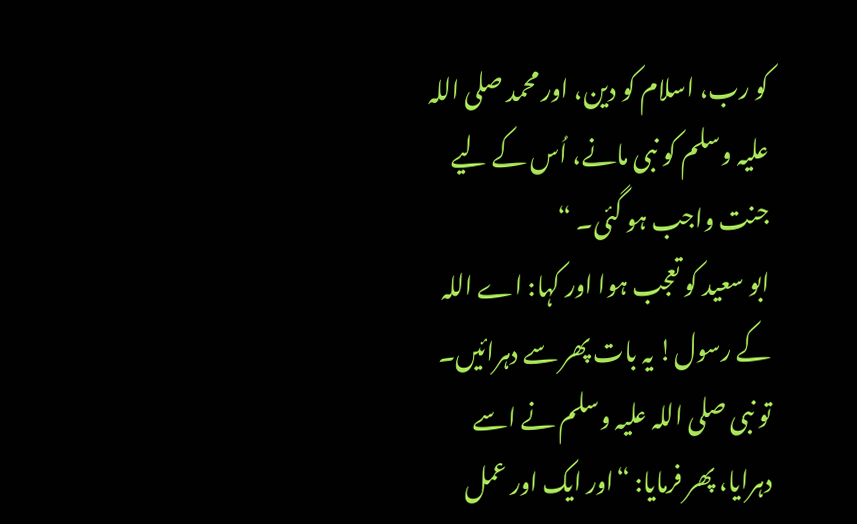کو رب، اسلام کو دین، اور محمد صلی اللہ علیہ وسلم کو نبی مانے، اُس کے لیے جنت واجب ہو گئی۔ “
ابو سعید کو تعجب ہوا اور کہا: اے اللہ کے رسول! یہ بات پھر سے دہرائیں۔
تو نبی صلی اللہ علیہ وسلم نے اسے دہرایا، پھر فرمایا: “اور ایک اور عمل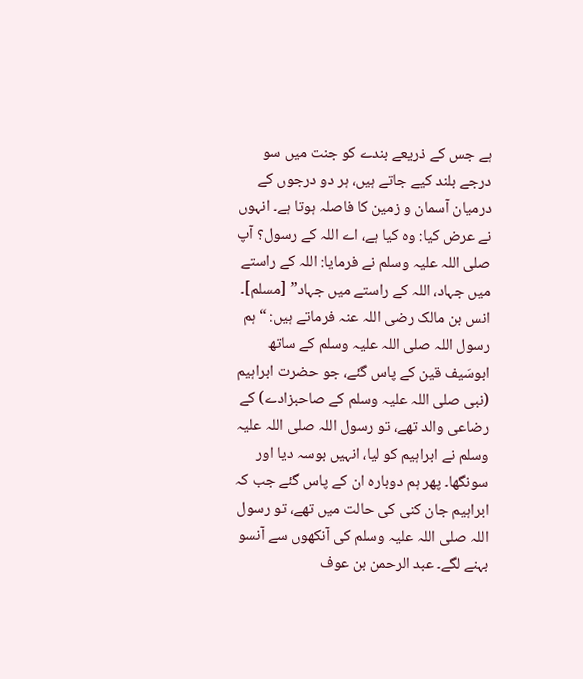ہے جس کے ذریعے بندے کو جنت میں سو درجے بلند کیے جاتے ہیں، ہر دو درجوں کے درمیان آسمان و زمین کا فاصلہ ہوتا ہے۔ انہوں نے عرض کیا: وہ کیا ہے، اے اللہ کے رسول؟ آپ صلی اللہ علیہ وسلم نے فرمایا: اللہ کے راستے میں جہاد، اللہ کے راستے میں جہاد” [مسلم]۔
انس بن مالک رضی اللہ عنہ فرماتے ہیں: “ہم رسول اللہ صلی اللہ علیہ وسلم کے ساتھ ابوسَیف قین کے پاس گئے، جو حضرت ابراہیم (نبی صلی اللہ علیہ وسلم کے صاحبزادے) کے رضاعی والد تھے، تو رسول اللہ صلی اللہ علیہ وسلم نے ابراہیم کو لیا، انہیں بوسہ دیا اور سونگھا۔ پھر ہم دوبارہ ان کے پاس گئے جب کہ ابراہیم جان کنی کی حالت میں تھے، تو رسول اللہ صلی اللہ علیہ وسلم کی آنکھوں سے آنسو بہنے لگے۔ عبد الرحمن بن عوف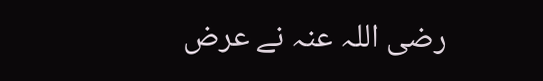رضی اللہ عنہ نے عرض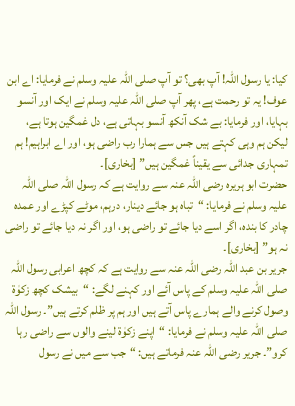کیا: یا رسول اللہ! آپ بھی؟ تو آپ صلی اللہ علیہ وسلم نے فرمایا: اے ابن عوف! یہ تو رحمت ہے، پھر آپ صلی اللہ علیہ وسلم نے ایک اور آنسو بہایا، اور فرمایا: بے شک آنکھ آنسو بہاتی ہے، دل غمگین ہوتا ہے، لیکن ہم وہی کہتے ہیں جس سے ہمارا رب راضی ہو، اور اے ابراہیم! ہم تمہاری جدائی سے یقیناً غمگین ہیں” [بخاری]۔
حضرت ابو ہریرہ رضی اللہ عنہ سے روایت ہے کہ رسول اللہ صلی اللہ علیہ وسلم نے فرمایا: “تباہ ہو جائے دینار، درہم، موٹے کپڑے اور عمدہ چادر کا بندہ، اگر اسے دیا جائے تو راضی ہو، اور اگر نہ دیا جائے تو راضی نہ ہو” [بخاری]۔
جریر بن عبد اللہ رضی اللہ عنہ سے روایت ہے کہ کچھ اعرابی رسول اللہ صلی اللہ علیہ وسلم کے پاس آئے اور کہنے لگے: “بیشک کچھ زکوٰۃ وصول کرنے والے ہمارے پاس آتے ہیں اور ہم پر ظلم کرتے ہیں”۔ رسول اللہ صلی اللہ علیہ وسلم نے فرمایا: “اپنے زکوٰۃ لینے والوں سے راضی رہا کرو”۔ جریر رضی اللہ عنہ فرماتے ہیں: “جب سے میں نے رسول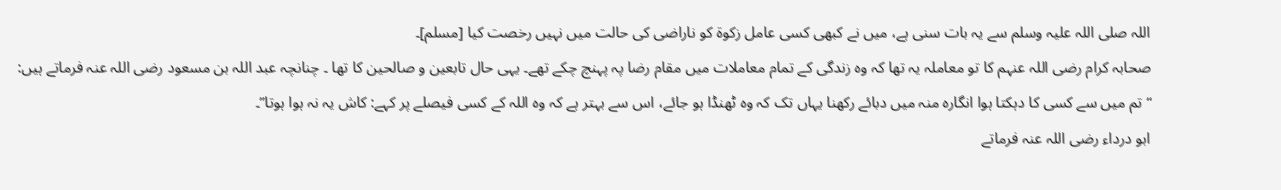اللہ صلی اللہ علیہ وسلم سے یہ بات سنی ہے، میں نے کبھی کسی عامل زکوۃ کو ناراضی کی حالت میں نہیں رخصت کیا [مسلم]۔
صحابہ کرام رضی اللہ عنہم کا تو معاملہ یہ تھا کہ وہ زندگی کے تمام معاملات میں مقام رضا پہ پہنچ چکے تھے۔ یہی حال تابعین و صالحین کا تھا ۔ چنانچہ عبد اللہ بن مسعود رضی اللہ عنہ فرماتے ہیں: “تم میں سے کسی کا دہکتا ہوا انگارہ منہ میں دبائے رکھنا یہاں تک کہ وہ ٹھنڈا ہو جائے، اس سے بہتر ہے کہ وہ اللہ کے کسی فیصلے پر کہے: کاش یہ نہ ہوا ہوتا”۔
ابو درداء رضی اللہ عنہ فرماتے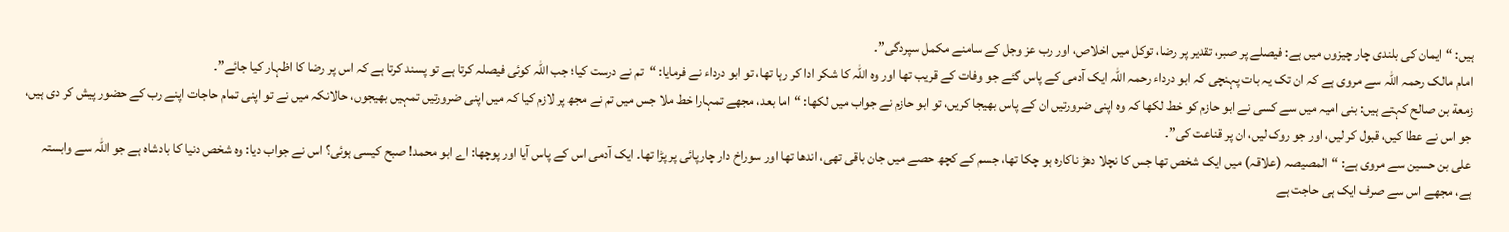ہیں: “ایمان کی بلندی چار چیزوں میں ہے: فیصلے پر صبر، تقدیر پر رضا، توکل میں اخلاص، اور رب عز وجل کے سامنے مکمل سپردگی”۔
امام مالک رحمہ اللہ سے مروی ہے کہ ان تک یہ بات پہنچی کہ ابو درداء رحمہ اللہ ایک آدمی کے پاس گئے جو وفات کے قریب تھا اور وہ اللہ کا شکر ادا کر رہا تھا، تو ابو درداء نے فرمایا: “تم نے درست کیا؛ جب اللہ کوئی فیصلہ کرتا ہے تو پسند کرتا ہے کہ اس پر رضا کا اظہار کیا جائے”۔
زمعة بن صالح کہتے ہیں: بنی امیہ میں سے کسی نے ابو حازم کو خط لکھا کہ وہ اپنی ضرورتیں ان کے پاس بھیجا کریں، تو ابو حازم نے جواب میں لکھا: “اما بعد، مجھے تمہارا خط ملا جس میں تم نے مجھ پر لازم کیا کہ میں اپنی ضرورتیں تمہیں بھیجوں، حالانکہ میں نے تو اپنی تمام حاجات اپنے رب کے حضور پیش کر دی ہیں، جو اس نے عطا کیں، قبول کر لیں، اور جو روک لیں، ان پر قناعت کی”۔
علی بن حسین سے مروی ہے: “المصیصہ (علاقہ) میں ایک شخص تھا جس کا نچلا دھڑ ناکارہ ہو چکا تھا، جسم کے کچھ حصے میں جان باقی تھی، اندھا تھا اور سوراخ دار چارپائی پر پڑا تھا۔ ایک آدمی اس کے پاس آیا اور پوچھا: اے ابو محمد! صبح کیسی ہوئی؟ اس نے جواب دیا: وہ شخص دنیا کا بادشاہ ہے جو اللہ سے وابستہ ہے، مجھے اس سے صرف ایک ہی حاجت ہے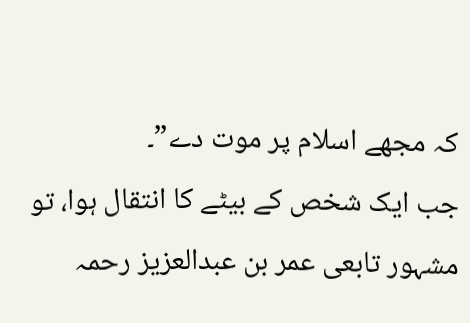کہ مجھے اسلام پر موت دے”۔
جب ایک شخص کے بیٹے کا انتقال ہوا، تو مشہور تابعی عمر بن عبدالعزیز رحمہ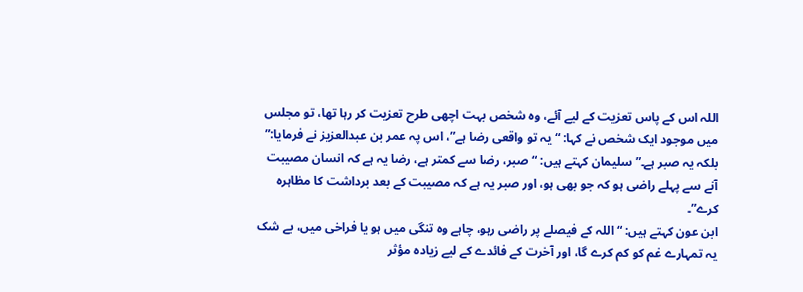اللہ اس کے پاس تعزیت کے لیے آئے، وہ شخص بہت اچھی طرح تعزیت کر رہا تھا، تو مجلس میں موجود ایک شخص نے کہا: “یہ تو واقعی رضا ہے”، اس پہ عمر بن عبدالعزیز نے فرمایا:” بلکہ یہ صبر ہے۔” سلیمان کہتے ہیں: “صبر، رضا سے کمتر ہے، رضا یہ ہے کہ انسان مصیبت آنے سے پہلے راضی ہو کہ جو بھی ہو، اور صبر یہ ہے کہ مصیبت کے بعد برداشت کا مظاہرہ کرے”۔
ابن عون کہتے ہیں: “اللہ کے فیصلے پر راضی رہو، چاہے وہ تنگی میں ہو یا فراخی میں، بے شک یہ تمہارے غم کو کم کرے گا، اور آخرت کے فائدے کے لیے زیادہ مؤثر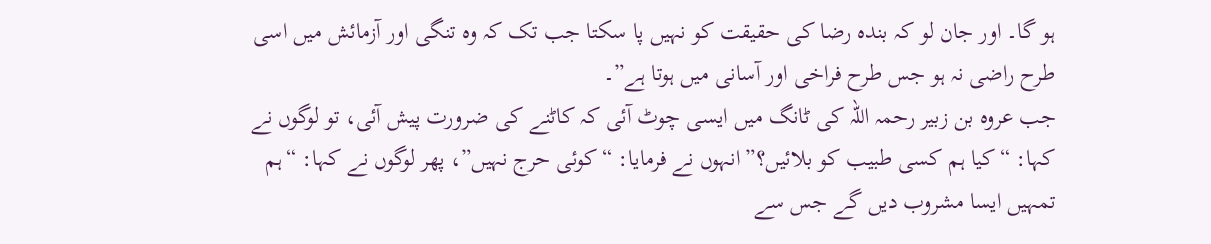ہو گا۔ اور جان لو کہ بندہ رضا کی حقیقت کو نہیں پا سکتا جب تک کہ وہ تنگی اور آزمائش میں اسی طرح راضی نہ ہو جس طرح فراخی اور آسانی میں ہوتا ہے”۔
جب عروہ بن زبیر رحمہ اللہ کی ٹانگ میں ایسی چوٹ آئی کہ کاٹنے کی ضرورت پیش آئی، تو لوگوں نے کہا: “کیا ہم کسی طبیب کو بلائیں؟”انہوں نے فرمایا: “کوئی حرج نہیں”، پھر لوگوں نے کہا: “ہم تمہیں ایسا مشروب دیں گے جس سے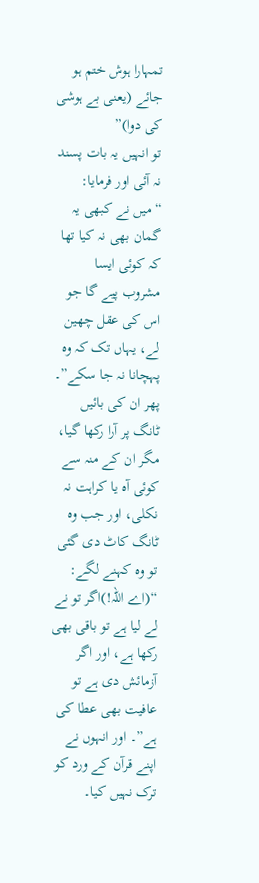تمہارا ہوش ختم ہو جائے (یعنی بے ہوشی کی دوا)”
تو انہیں یہ بات پسند نہ آئی اور فرمایا: “میں نے کبھی یہ گمان بھی نہ کیا تھا کہ کوئی ایسا مشروب پیے گا جو اس کی عقل چھین لے، یہاں تک کہ وہ پہچانا نہ جا سکے”۔ پھر ان کی بائیں ٹانگ پر آرا رکھا گیا، مگر ان کے منہ سے کوئی آہ یا کراہت نہ نکلی، اور جب وہ ٹانگ کاٹ دی گئی تو وہ کہنے لگے: “(اے اللہ!)اگر تو نے لے لیا ہے تو باقی بھی رکھا ہے، اور اگر آزمائش دی ہے تو عافیت بھی عطا کی ہے”۔ اور انہوں نے اپنے قرآن کے ورد کو ترک نہیں کیا۔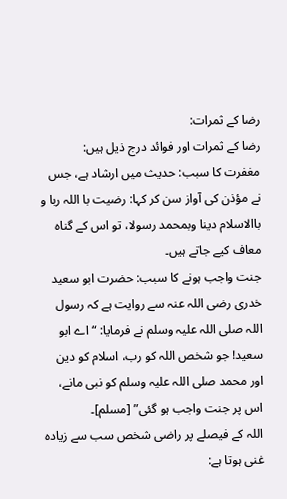رضا کے ثمرات:
رضا کے ثمرات اور فوائد درج ذیل ہیں:
مغفرت کا سبب: حدیث میں ارشاد ہے، جس نے مؤذن کی آواز سن کر کہا: رضیت با اللہ ربا و باالاسلام دینا وبمحمد رسولا، تو اس کے گناہ معاف کیے جاتے ہیں۔
جنت واجب ہونے کا سبب: حضرت ابو سعید خدری رضی اللہ عنہ سے روایت ہے کہ رسول اللہ صلی اللہ علیہ وسلم نے فرمایا: “اے ابو سعید! جو شخص اللہ کو رب، اسلام کو دین اور محمد صلی اللہ علیہ وسلم کو نبی مانے، اس پر جنت واجب ہو گئی” [مسلم]۔
اللہ کے فیصلے پر راضی شخص سب سے زیادہ غنی ہوتا ہے: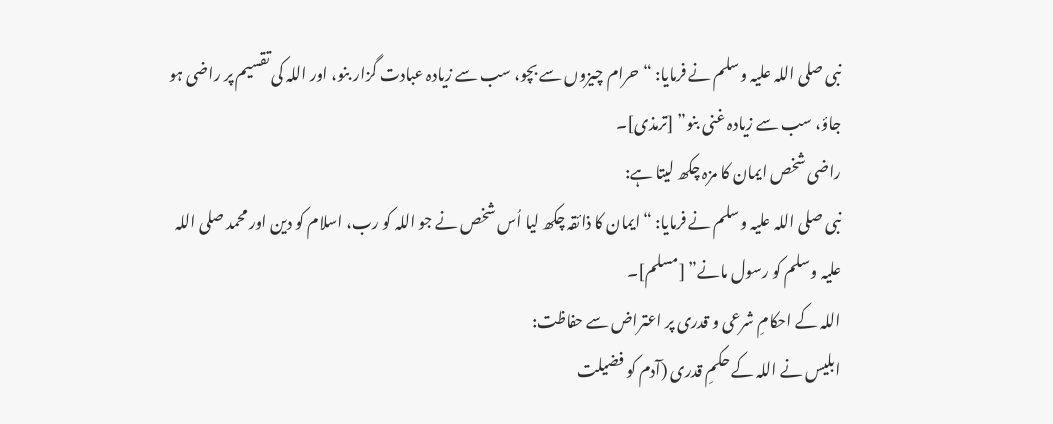نبی صلی اللہ علیہ وسلم نے فرمایا: “حرام چیزوں سے بچو، سب سے زیادہ عبادت گزار بنو، اور اللہ کی تقسیم پر راضی ہو جاؤ، سب سے زیادہ غنی بنو” [ترمذی]۔
راضی شخص ایمان کا مزہ چکھ لیتا ہے:
نبی صلی اللہ علیہ وسلم نے فرمایا: “ایمان کا ذائقہ چکھ لیا اُس شخص نے جو اللہ کو رب، اسلام کو دین اور محمد صلی اللہ علیہ وسلم کو رسول مانے” [مسلم]۔
اللہ کے احکامِ شرعی و قدری پر اعتراض سے حفاظت:
ابلیس نے اللہ کے حکمِ قدری (آدم کو فضیلت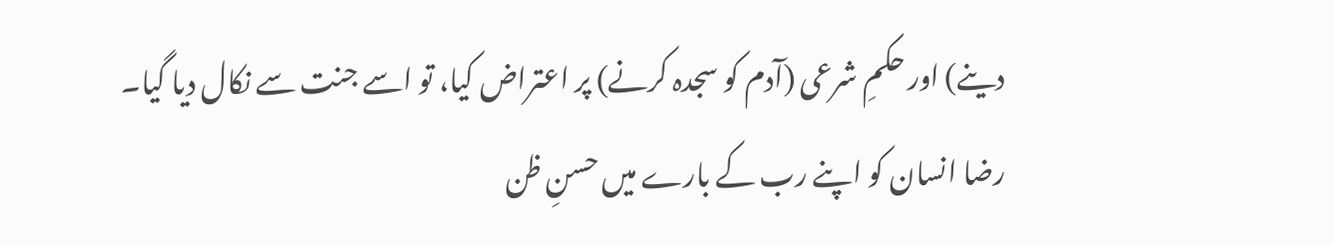دینے) اور حکمِ شرعی (آدم کو سجدہ کرنے) پر اعتراض کیا، تو اسے جنت سے نکال دیا گیا۔
رضا انسان کو اپنے رب کے بارے میں حسنِ ظن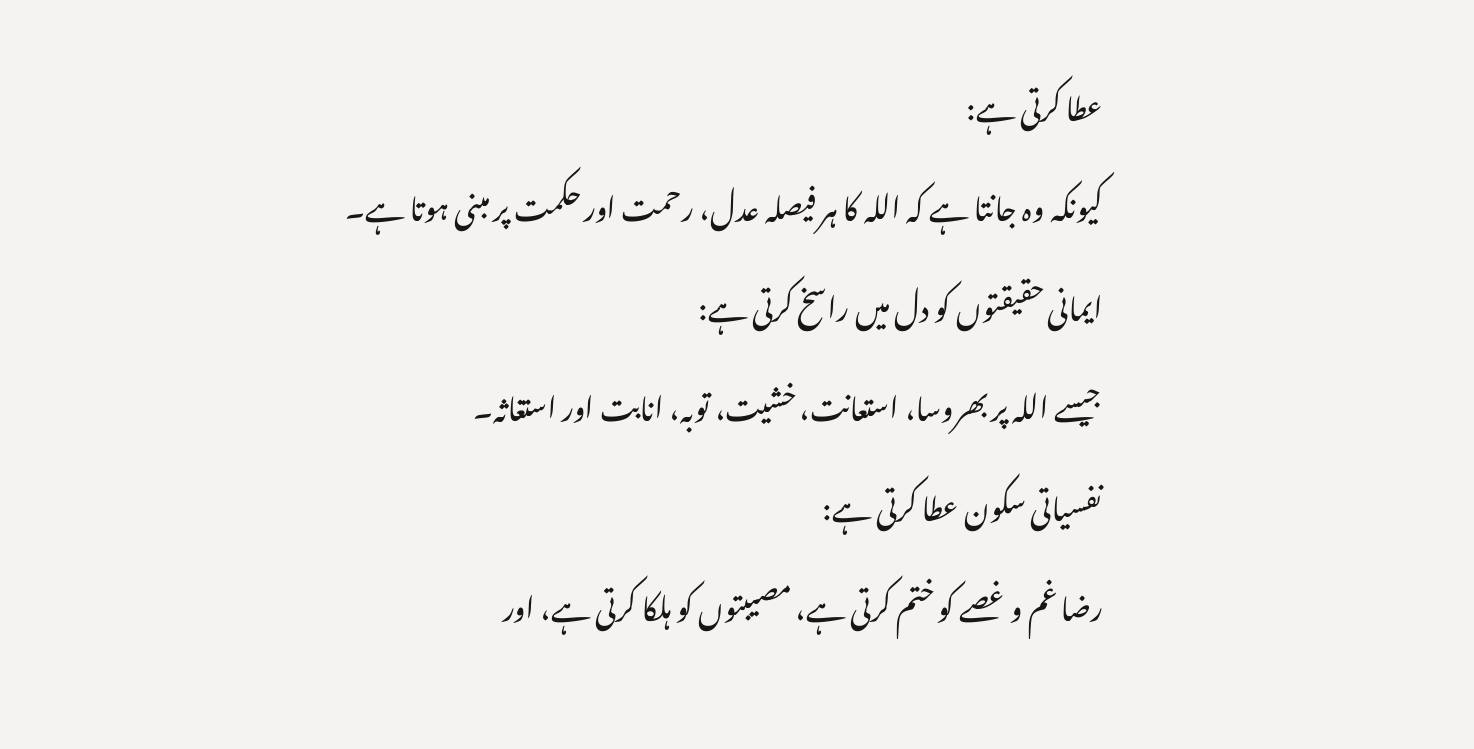عطا کرتی ہے:
کیونکہ وہ جانتا ہے کہ اللہ کا ہر فیصلہ عدل، رحمت اور حکمت پر مبنی ہوتا ہے۔
ایمانی حقیقتوں کو دل میں راسخ کرتی ہے:
جیسے اللہ پر بھروسا، استعانت، خشیت، توبہ، انابت اور استغاثہ۔
نفسیاتی سکون عطا کرتی ہے:
رضا غم و غصے کو ختم کرتی ہے، مصیبتوں کو ہلکا کرتی ہے، اور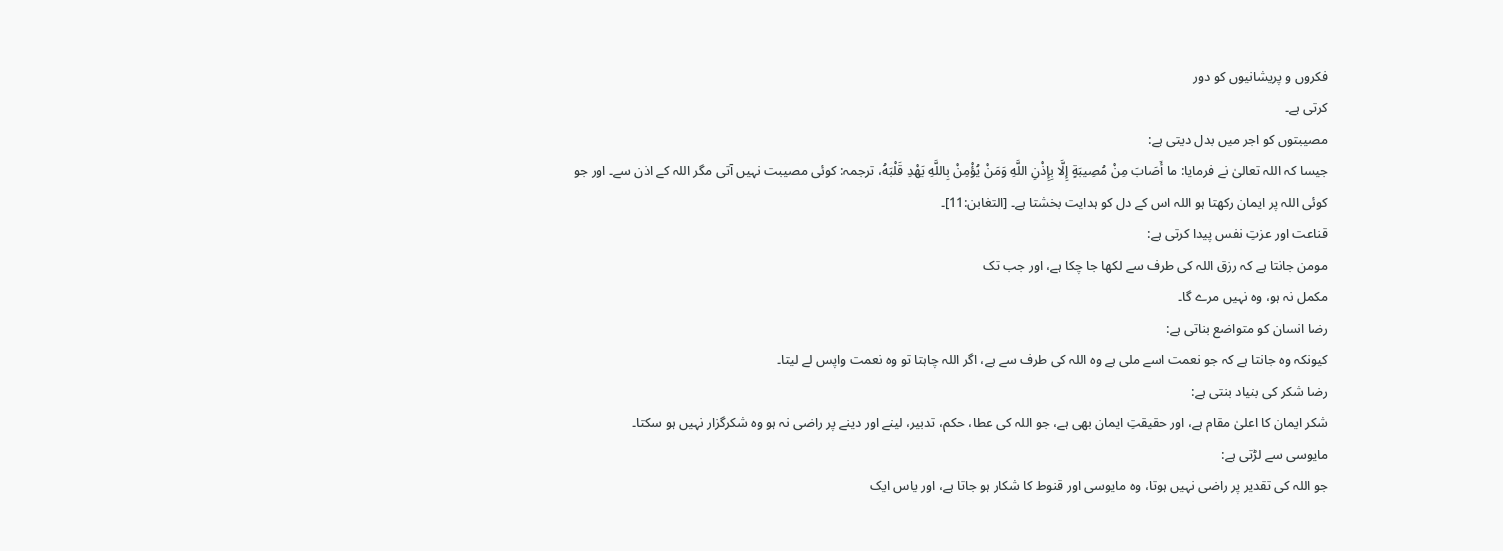فکروں و پریشانیوں کو دور
کرتی ہے۔
مصیبتوں کو اجر میں بدل دیتی ہے:
جیسا کہ اللہ تعالیٰ نے فرمایا: ما أَصَابَ مِنْ مُصِيبَةٍ إِلَّا بِإِذْنِ اللَّهِ وَمَنْ يُؤْمِنْ بِاللَّهِ يَهْدِ قَلْبَهُ، ترجمہ: کوئی مصیبت نہیں آتی مگر اللہ کے اذن سے۔ اور جو کوئی اللہ پر ایمان رکھتا ہو اللہ اس کے دل کو ہدایت بخشتا ہے۔ [التغابن:11]۔
قناعت اور عزتِ نفس پیدا کرتی ہے:
مومن جانتا ہے کہ رزق اللہ کی طرف سے لکھا جا چکا ہے، اور جب تک
مکمل نہ ہو، وہ نہیں مرے گا۔
رضا انسان کو متواضع بناتی ہے:
کیونکہ وہ جانتا ہے کہ جو نعمت اسے ملی ہے وہ اللہ کی طرف سے ہے، اگر اللہ چاہتا تو وہ نعمت واپس لے لیتا۔
رضا شکر کی بنیاد بنتی ہے:
شکر ایمان کا اعلیٰ مقام ہے، اور حقیقتِ ایمان بھی ہے، جو اللہ کی عطا، حکم، تدبیر، لینے اور دینے پر راضی نہ ہو وہ شکرگزار نہیں ہو سکتا۔
مایوسی سے لڑتی ہے:
جو اللہ کی تقدیر پر راضی نہیں ہوتا، وہ مایوسی اور قنوط کا شکار ہو جاتا ہے، اور یاس ایک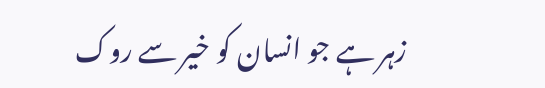زہر ہے جو انسان کو خیر سے روک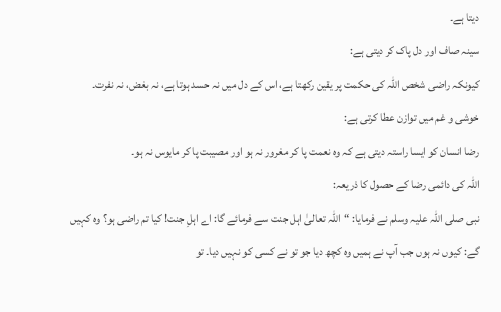دیتا ہے۔
سینہ صاف اور دل پاک کر دیتی ہے:
کیونکہ راضی شخص اللہ کی حکمت پر یقین رکھتا ہے، اس کے دل میں نہ حسد ہوتا ہے، نہ بغض، نہ نفرت۔
خوشی و غم میں توازن عطا کرتی ہے:
رضا انسان کو ایسا راستہ دیتی ہے کہ وہ نعمت پا کر مغرور نہ ہو اور مصیبت پا کر مایوس نہ ہو۔
اللہ کی دائمی رضا کے حصول کا ذریعہ:
نبی صلی اللہ علیہ وسلم نے فرمایا: “اللہ تعالیٰ اہل جنت سے فرمائے گا: اے اہلِ جنت! کیا تم راضی ہو؟ وہ کہیں گے: کیوں نہ ہوں جب آپ نے ہمیں وہ کچھ دیا جو تو نے کسی کو نہیں دیا۔ تو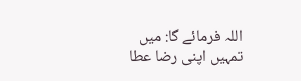اللہ فرمائے گا: میں تمہیں اپنی رضا عطا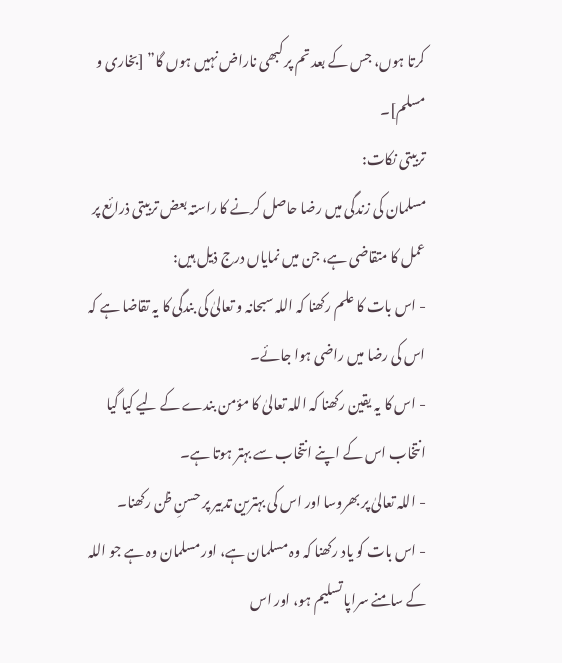کرتا ہوں، جس کے بعد تم پر کبھی ناراض نہیں ہوں گا” [بخاری و مسلم]۔
تربیتی نکات:
مسلمان کی زندگی میں رضا حاصل کرنے کا راستہ بعض تربیتی ذرائع پر عمل کا متقاضی ہے، جن میں نمایاں درج ذیل ہیں:
- اس بات کا علم رکھنا کہ اللہ سبحانہ و تعالیٰ کی بندگی کا یہ تقاضا ہے کہ اس کی رضا میں راضی ہوا جائے۔
- اس کا یہ یقین رکھنا کہ اللہ تعالیٰ کا مؤمن بندے کے لیے کیا گیا انتخاب اس کے اپنے انتخاب سے بہتر ہوتا ہے۔
- اللہ تعالیٰ پر بھروسا اور اس کی بہترین تدبیر پر حسنِ ظن رکھنا۔
- اس بات کو یاد رکھنا کہ وہ مسلمان ہے، اور مسلمان وہ ہے جو اللہ کے سامنے سراپا تسلیم ہو، اور اس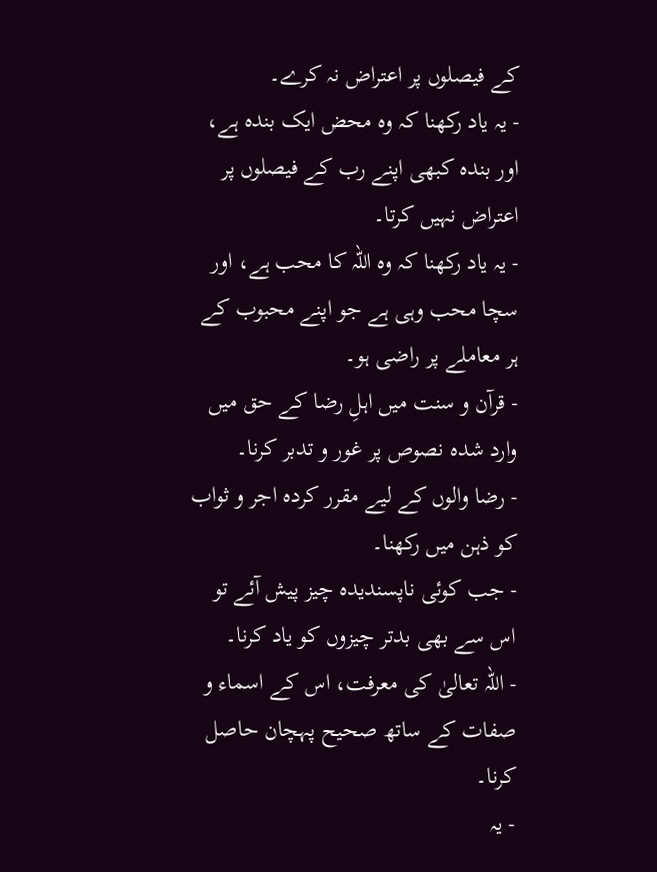کے فیصلوں پر اعتراض نہ کرے۔
- یہ یاد رکھنا کہ وہ محض ایک بندہ ہے، اور بندہ کبھی اپنے رب کے فیصلوں پر اعتراض نہیں کرتا۔
- یہ یاد رکھنا کہ وہ اللہ کا محب ہے، اور سچا محب وہی ہے جو اپنے محبوب کے ہر معاملے پر راضی ہو۔
- قرآن و سنت میں اہلِ رضا کے حق میں وارد شدہ نصوص پر غور و تدبر کرنا۔
- رضا والوں کے لیے مقرر کردہ اجر و ثواب کو ذہن میں رکھنا۔
- جب کوئی ناپسندیدہ چیز پیش آئے تو اس سے بھی بدتر چیزوں کو یاد کرنا۔
- اللہ تعالیٰ کی معرفت، اس کے اسماء و صفات کے ساتھ صحیح پہچان حاصل کرنا۔
- یہ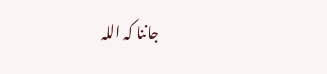جاننا کہ اللہ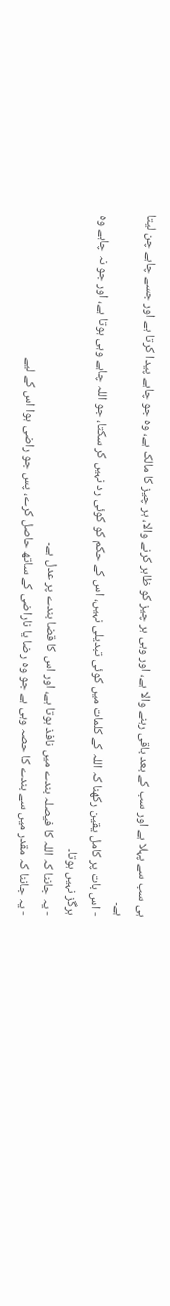ہی سب سے پہلا ہے اور سب کے بعد باقی رہنے والا ہے، اور وہی ہر چیز کو ظاہر کرنے والا، ہر چیز کا مالک ہے، وہ جو چاہے پیدا کرتا ہے اور جسے چاہے چن لیتا ہے۔
- اس بات پر کامل یقین رکھنا کہ اللہ کے کلمات میں کوئی تبدیلی نہیں، اس کے حکم کو کوئی رد نہیں کر سکتا، جو اللہ چاہے وہی ہوتا ہے، اور جو نہ چاہے وہ ہرگز نہیں ہوتا۔
- یہ جاننا کہ اللہ کا فیصلہ بندے میں نافذ ہوتا ہے، اور اس کا قضا بندے پر عدل ہے۔
- یہ جاننا کہ مقدر میں سے بندے کا حصہ وہی ہے جو وہ رضا یا ناراضی کے ساتھ حاصل کرے، پس جو راضی ہوا اس کے لیے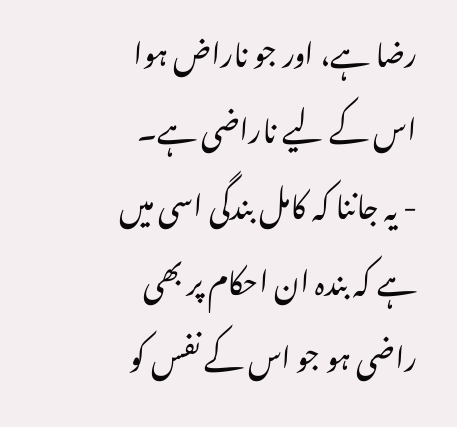رضا ہے، اور جو ناراض ہوا اس کے لیے ناراضی ہے۔
- یہ جاننا کہ کامل بندگی اسی میں ہے کہ بندہ ان احکام پر بھی راضی ہو جو اس کے نفس کو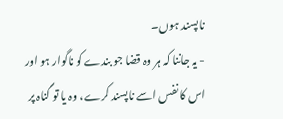ناپسند ہوں۔
- یہ جاننا کہ ہر وہ قضا جو بندے کو ناگوار ہو اور اس کا نفس اسے ناپسند کرے، وہ یا تو گناہ پر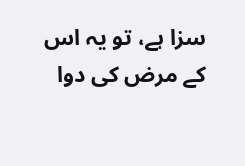سزا ہے، تو یہ اس کے مرض کی دوا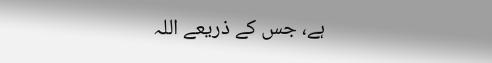ہے، جس کے ذریعے اللہ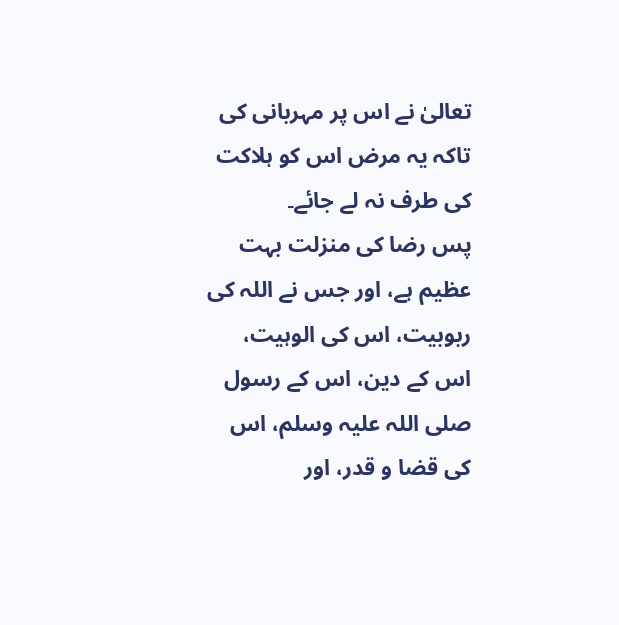تعالیٰ نے اس پر مہربانی کی تاکہ یہ مرض اس کو ہلاکت کی طرف نہ لے جائے۔
پس رضا کی منزلت بہت عظیم ہے، اور جس نے اللہ کی ربوبیت، اس کی الوہیت، اس کے دین، اس کے رسول صلی اللہ علیہ وسلم، اس کی قضا و قدر، اور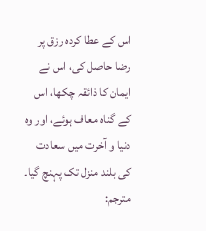اس کے عطا کردہ رزق پر رضا حاصل کی، اس نے ایمان کا ذائقہ چکھا، اس کے گناہ معاف ہوئے، اور وہ دنیا و آخرت میں سعادت کی بلند منزل تک پہنچ گیا۔
مترجم: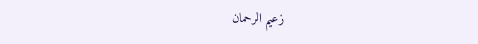زعیم الرحمان